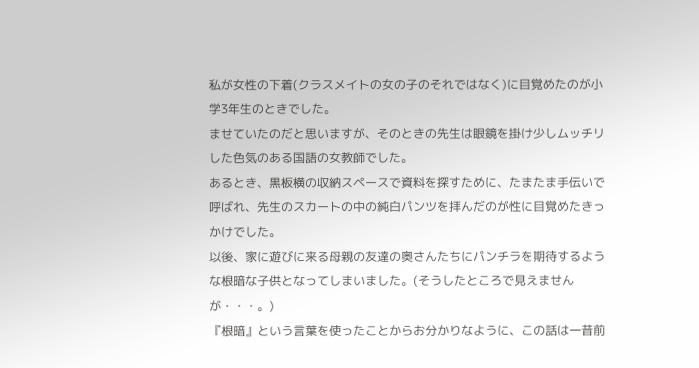私が女性の下着(クラスメイトの女の子のそれではなく)に目覚めたのが小学3年生のときでした。
ませていたのだと思いますが、そのときの先生は眼鏡を掛け少しムッチリした色気のある国語の女教師でした。
あるとき、黒板横の収納スペースで資料を探すために、たまたま手伝いで呼ばれ、先生のスカートの中の純白パンツを拝んだのが性に目覚めたきっかけでした。
以後、家に遊びに来る母親の友達の奥さんたちにパンチラを期待するような根暗な子供となってしまいました。(そうしたところで見えませんが・・・。)
『根暗』という言葉を使ったことからお分かりなように、この話は一昔前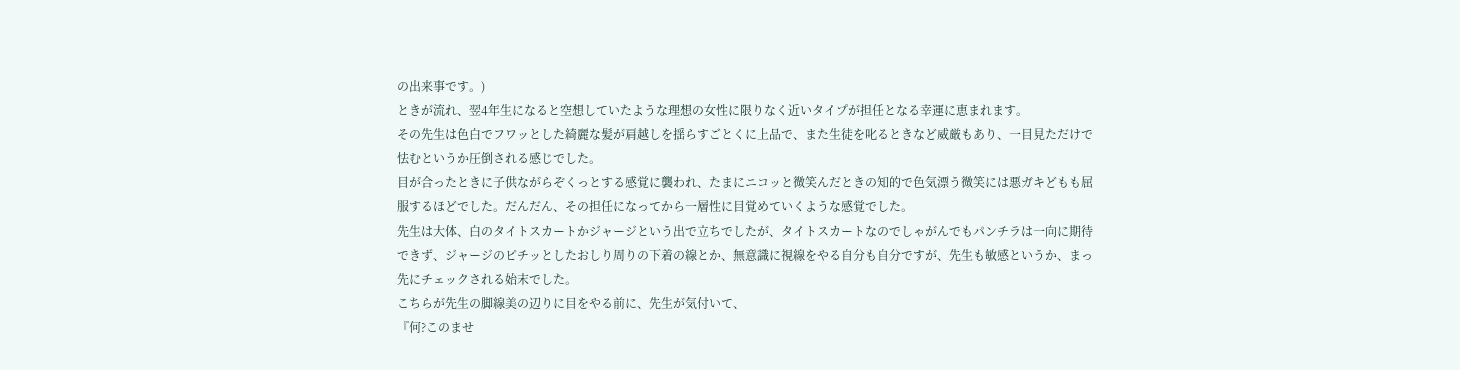の出来事です。)
ときが流れ、翌4年生になると空想していたような理想の女性に限りなく近いタイプが担任となる幸運に恵まれます。
その先生は色白でフワッとした綺麗な髪が肩越しを揺らすごとくに上品で、また生徒を叱るときなど威厳もあり、一目見ただけで怯むというか圧倒される感じでした。
目が合ったときに子供ながらぞくっとする感覚に襲われ、たまにニコッと微笑んだときの知的で色気漂う微笑には悪ガキどもも屈服するほどでした。だんだん、その担任になってから一層性に目覚めていくような感覚でした。
先生は大体、白のタイトスカートかジャージという出で立ちでしたが、タイトスカートなのでしゃがんでもパンチラは一向に期待できず、ジャージのピチッとしたおしり周りの下着の線とか、無意識に視線をやる自分も自分ですが、先生も敏感というか、まっ先にチェックされる始末でした。
こちらが先生の脚線美の辺りに目をやる前に、先生が気付いて、
『何?このませ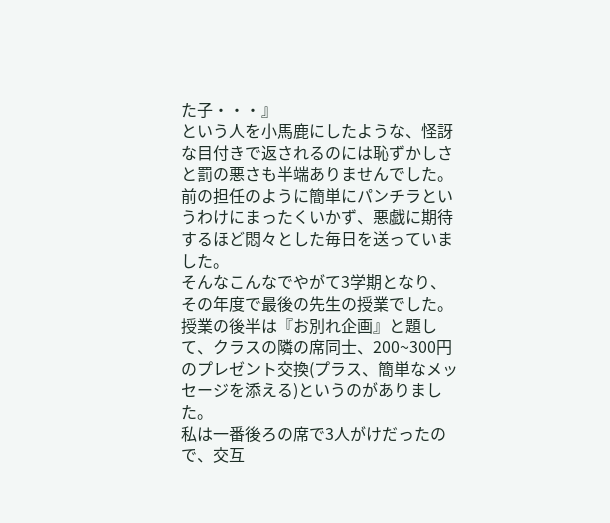た子・・・』
という人を小馬鹿にしたような、怪訝な目付きで返されるのには恥ずかしさと罰の悪さも半端ありませんでした。
前の担任のように簡単にパンチラというわけにまったくいかず、悪戯に期待するほど悶々とした毎日を送っていました。
そんなこんなでやがて3学期となり、その年度で最後の先生の授業でした。
授業の後半は『お別れ企画』と題して、クラスの隣の席同士、200~300円のプレゼント交換(プラス、簡単なメッセージを添える)というのがありました。
私は一番後ろの席で3人がけだったので、交互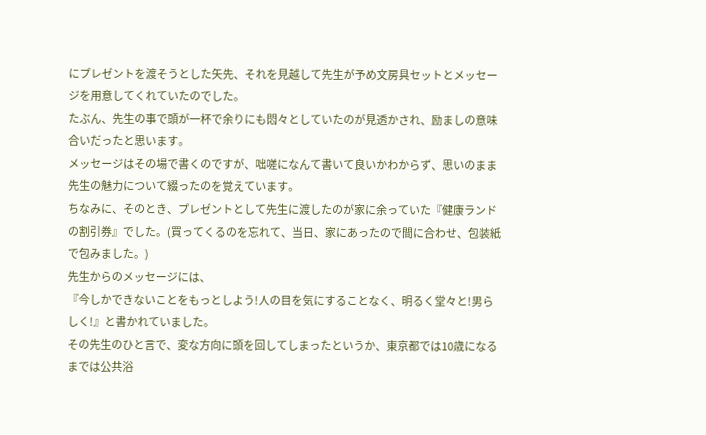にプレゼントを渡そうとした矢先、それを見越して先生が予め文房具セットとメッセージを用意してくれていたのでした。
たぶん、先生の事で頭が一杯で余りにも悶々としていたのが見透かされ、励ましの意味合いだったと思います。
メッセージはその場で書くのですが、咄嗟になんて書いて良いかわからず、思いのまま先生の魅力について綴ったのを覚えています。
ちなみに、そのとき、プレゼントとして先生に渡したのが家に余っていた『健康ランドの割引券』でした。(買ってくるのを忘れて、当日、家にあったので間に合わせ、包装紙で包みました。)
先生からのメッセージには、
『今しかできないことをもっとしよう!人の目を気にすることなく、明るく堂々と!男らしく!』と書かれていました。
その先生のひと言で、変な方向に頭を回してしまったというか、東京都では10歳になるまでは公共浴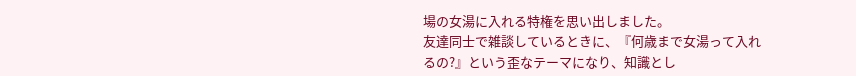場の女湯に入れる特権を思い出しました。
友達同士で雑談しているときに、『何歳まで女湯って入れるの?』という歪なテーマになり、知識とし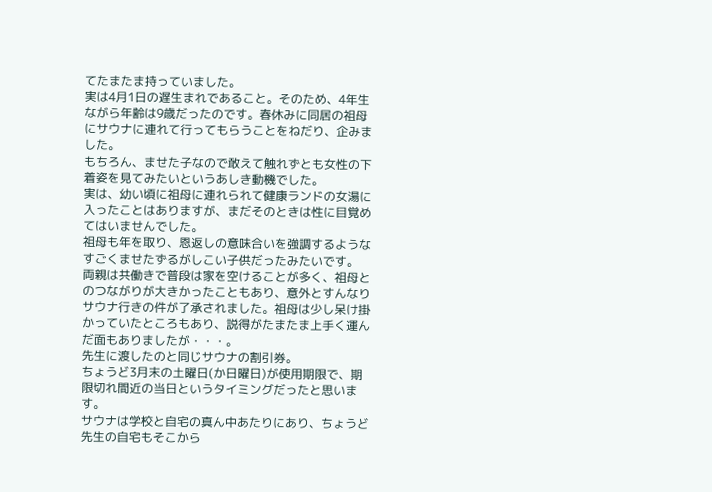てたまたま持っていました。
実は4月1日の遅生まれであること。そのため、4年生ながら年齢は9歳だったのです。春休みに同居の祖母にサウナに連れて行ってもらうことをねだり、企みました。
もちろん、ませた子なので敢えて触れずとも女性の下着姿を見てみたいというあしき動機でした。
実は、幼い頃に祖母に連れられて健康ランドの女湯に入ったことはありますが、まだそのときは性に目覚めてはいませんでした。
祖母も年を取り、恩返しの意味合いを強調するようなすごくませたずるがしこい子供だったみたいです。
両親は共働きで普段は家を空けることが多く、祖母とのつながりが大きかったこともあり、意外とすんなりサウナ行きの件が了承されました。祖母は少し呆け掛かっていたところもあり、説得がたまたま上手く運んだ面もありましたが・・・。
先生に渡したのと同じサウナの割引券。
ちょうど3月末の土曜日(か日曜日)が使用期限で、期限切れ間近の当日というタイミングだったと思います。
サウナは学校と自宅の真ん中あたりにあり、ちょうど先生の自宅もそこから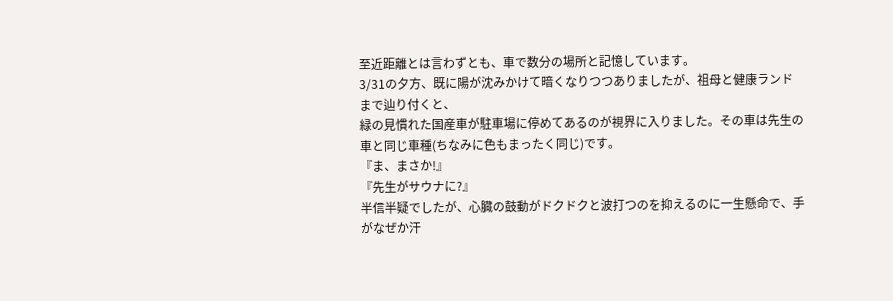至近距離とは言わずとも、車で数分の場所と記憶しています。
3/31の夕方、既に陽が沈みかけて暗くなりつつありましたが、祖母と健康ランドまで辿り付くと、
緑の見慣れた国産車が駐車場に停めてあるのが視界に入りました。その車は先生の車と同じ車種(ちなみに色もまったく同じ)です。
『ま、まさか!』
『先生がサウナに?』
半信半疑でしたが、心臓の鼓動がドクドクと波打つのを抑えるのに一生懸命で、手がなぜか汗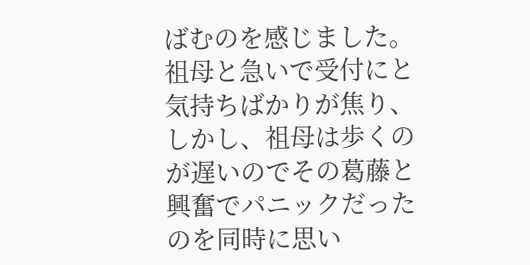ばむのを感じました。
祖母と急いで受付にと気持ちばかりが焦り、しかし、祖母は歩くのが遅いのでその葛藤と興奮でパニックだったのを同時に思い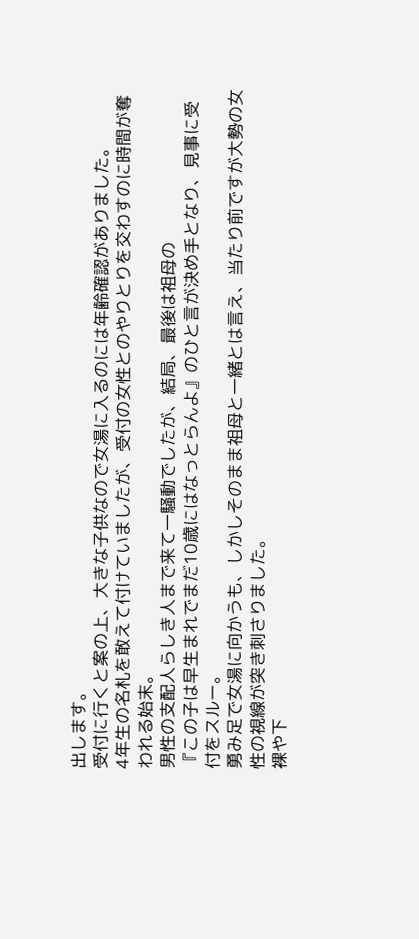出します。
受付に行くと案の上、大きな子供なので女湯に入るのには年齢確認がありました。
4年生の名札を敢えて付けていましたが、受付の女性とのやりとりを交わすのに時間が奪われる始末。
男性の支配人らしき人まで来て一騒動でしたが、結局、最後は祖母の
『この子は早生まれでまだ10歳にはなっとらんよ』のひと言が決め手となり、見事に受付をスルー。
勇み足で女湯に向かうも、しかしそのまま祖母と一緒とは言え、当たり前ですが大勢の女性の視線が突き刺さりました。
裸や下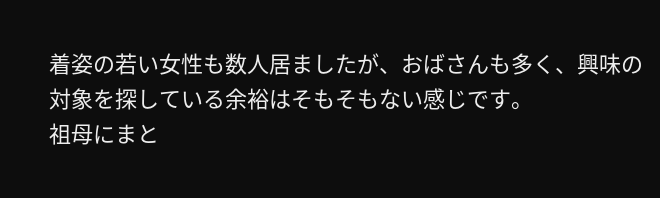着姿の若い女性も数人居ましたが、おばさんも多く、興味の対象を探している余裕はそもそもない感じです。
祖母にまと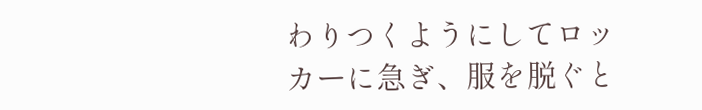わりつくようにしてロッカーに急ぎ、服を脱ぐと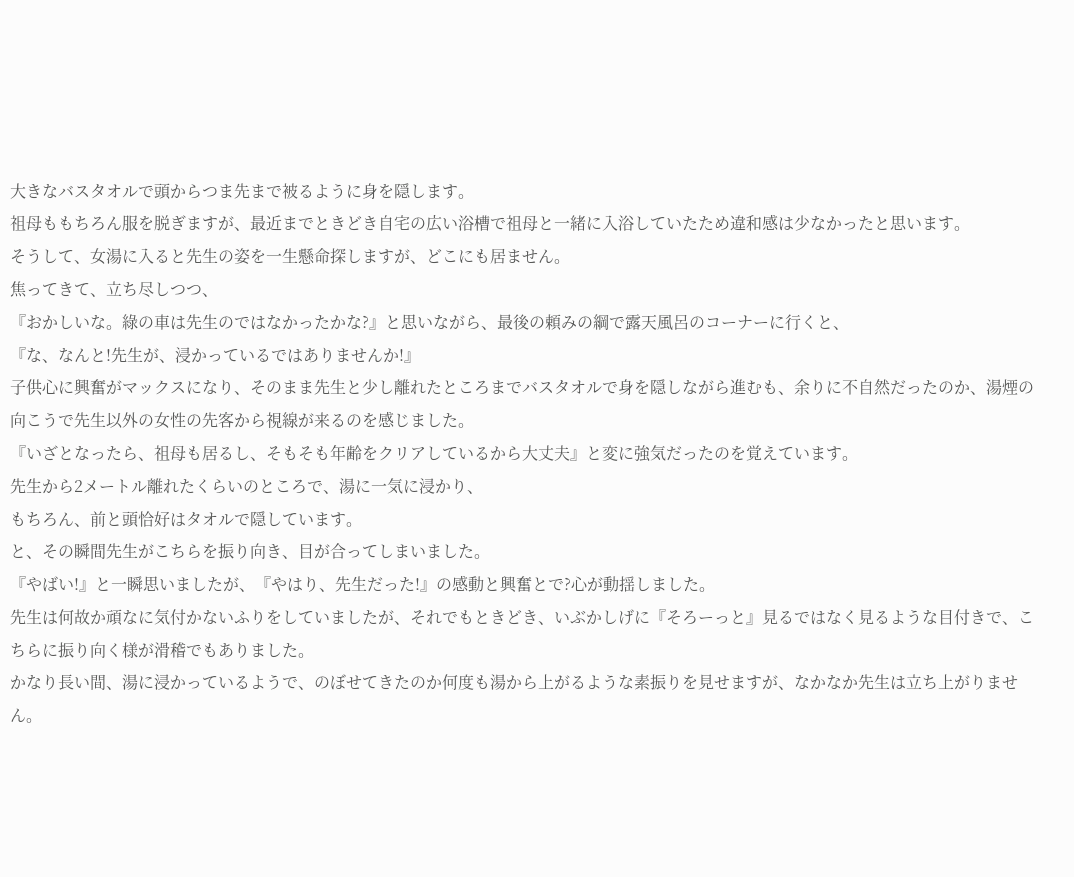大きなバスタオルで頭からつま先まで被るように身を隠します。
祖母ももちろん服を脱ぎますが、最近までときどき自宅の広い浴槽で祖母と一緒に入浴していたため違和感は少なかったと思います。
そうして、女湯に入ると先生の姿を一生懸命探しますが、どこにも居ません。
焦ってきて、立ち尽しつつ、
『おかしいな。綠の車は先生のではなかったかな?』と思いながら、最後の頼みの綱で露天風呂のコーナーに行くと、
『な、なんと!先生が、浸かっているではありませんか!』
子供心に興奮がマックスになり、そのまま先生と少し離れたところまでバスタオルで身を隠しながら進むも、余りに不自然だったのか、湯煙の向こうで先生以外の女性の先客から視線が来るのを感じました。
『いざとなったら、祖母も居るし、そもそも年齢をクリアしているから大丈夫』と変に強気だったのを覚えています。
先生から2メートル離れたくらいのところで、湯に一気に浸かり、
もちろん、前と頭恰好はタオルで隠しています。
と、その瞬間先生がこちらを振り向き、目が合ってしまいました。
『やばい!』と一瞬思いましたが、『やはり、先生だった!』の感動と興奮とで?心が動揺しました。
先生は何故か頑なに気付かないふりをしていましたが、それでもときどき、いぶかしげに『そろーっと』見るではなく見るような目付きで、こちらに振り向く様が滑稽でもありました。
かなり長い間、湯に浸かっているようで、のぼせてきたのか何度も湯から上がるような素振りを見せますが、なかなか先生は立ち上がりません。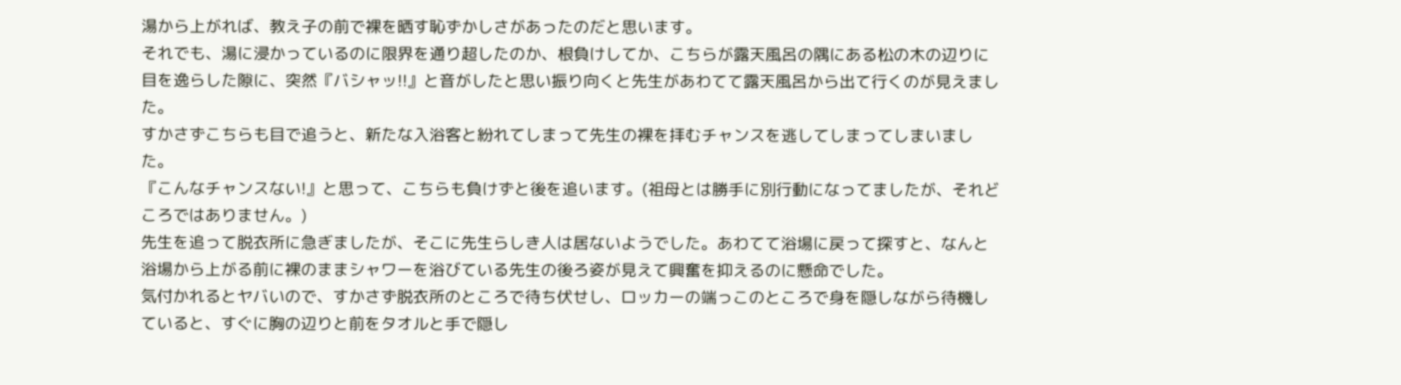湯から上がれば、教え子の前で裸を晒す恥ずかしさがあったのだと思います。
それでも、湯に浸かっているのに限界を通り超したのか、根負けしてか、こちらが露天風呂の隅にある松の木の辺りに目を逸らした隙に、突然『バシャッ!!』と音がしたと思い振り向くと先生があわてて露天風呂から出て行くのが見えました。
すかさずこちらも目で追うと、新たな入浴客と紛れてしまって先生の裸を拝むチャンスを逃してしまってしまいました。
『こんなチャンスない!』と思って、こちらも負けずと後を追います。(祖母とは勝手に別行動になってましたが、それどころではありません。)
先生を追って脱衣所に急ぎましたが、そこに先生らしき人は居ないようでした。あわてて浴場に戻って探すと、なんと浴場から上がる前に裸のままシャワーを浴びている先生の後ろ姿が見えて興奮を抑えるのに懸命でした。
気付かれるとヤバいので、すかさず脱衣所のところで待ち伏せし、ロッカーの端っこのところで身を隠しながら待機していると、すぐに胸の辺りと前をタオルと手で隠し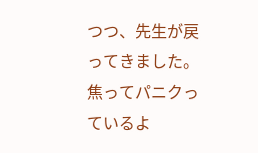つつ、先生が戻ってきました。焦ってパニクっているよ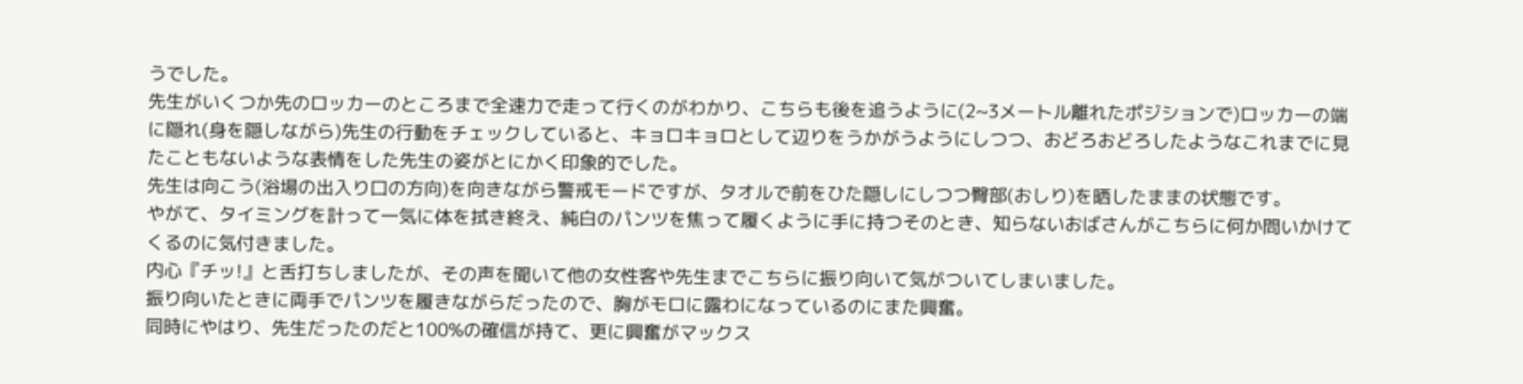うでした。
先生がいくつか先のロッカーのところまで全速力で走って行くのがわかり、こちらも後を追うように(2~3メートル離れたポジションで)ロッカーの端に隠れ(身を隠しながら)先生の行動をチェックしていると、キョロキョロとして辺りをうかがうようにしつつ、おどろおどろしたようなこれまでに見たこともないような表情をした先生の姿がとにかく印象的でした。
先生は向こう(浴場の出入り口の方向)を向きながら警戒モードですが、タオルで前をひた隠しにしつつ臀部(おしり)を晒したままの状態です。
やがて、タイミングを計って一気に体を拭き終え、純白のパンツを焦って履くように手に持つそのとき、知らないおばさんがこちらに何か問いかけてくるのに気付きました。
内心『チッ!』と舌打ちしましたが、その声を聞いて他の女性客や先生までこちらに振り向いて気がついてしまいました。
振り向いたときに両手でパンツを履きながらだったので、胸がモロに露わになっているのにまた興奮。
同時にやはり、先生だったのだと100%の確信が持て、更に興奮がマックス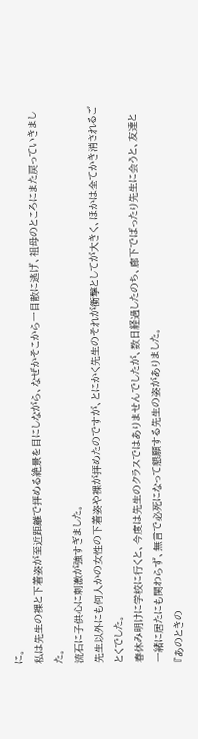に。
私は先生の裸と下着姿が至近距離で拝める絶景を目にしながら、なぜかそこから一目散に逃げ、祖母のところにまた戻っていきました。
流石に子供心に刺激が強すぎました。
先生以外にも何人かの女性の下着姿や裸が拝めたのですが、とにかく先生のそれが衝撃としてが大きく、ほかは全てかき消されるごとくでした。
春休み明けに学校に行くと、今度は先生のクラスではありませんでしたが、数日経過したのち、廊下でばったり先生に会うと、友達と一緒に居たにも関わらず、無言で必死になって懇願する先生の姿がありました。
『あのときの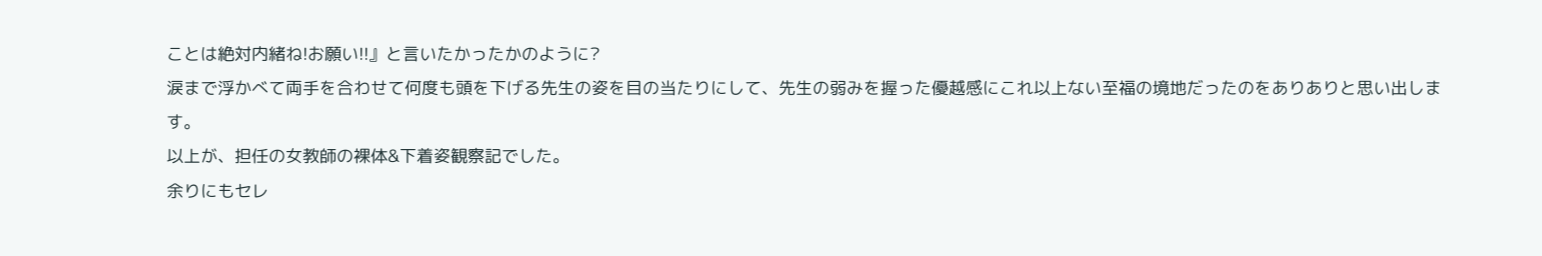ことは絶対内緒ね!お願い!!』と言いたかったかのように?
涙まで浮かべて両手を合わせて何度も頭を下げる先生の姿を目の当たりにして、先生の弱みを握った優越感にこれ以上ない至福の境地だったのをありありと思い出します。
以上が、担任の女教師の裸体&下着姿観察記でした。
余りにもセレ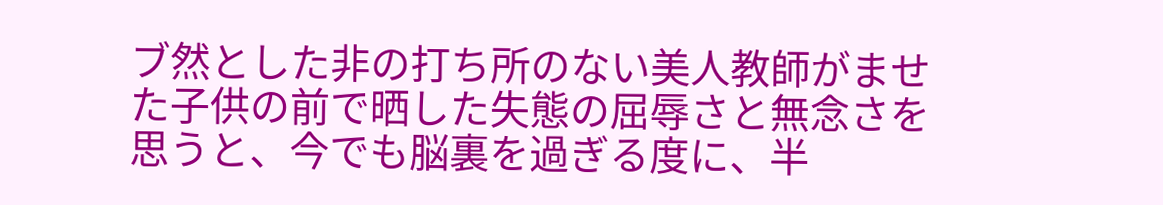ブ然とした非の打ち所のない美人教師がませた子供の前で晒した失態の屈辱さと無念さを思うと、今でも脳裏を過ぎる度に、半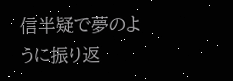信半疑で夢のように振り返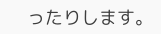ったりします。